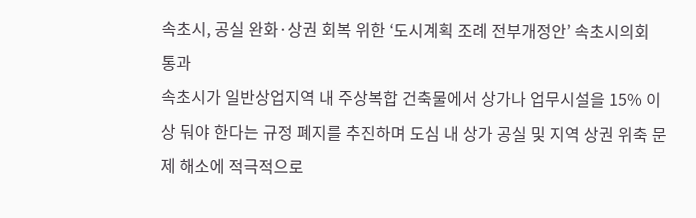속초시, 공실 완화·상권 회복 위한 ‘도시계획 조례 전부개정안’ 속초시의회 통과
속초시가 일반상업지역 내 주상복합 건축물에서 상가나 업무시설을 15% 이상 둬야 한다는 규정 폐지를 추진하며 도심 내 상가 공실 및 지역 상권 위축 문제 해소에 적극적으로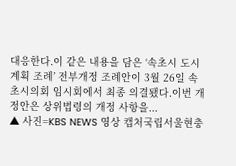대응한다.이 같은 내용을 담은 ‘속초시 도시계획 조례’ 전부개정 조례안이 3월 26일 속초시의회 임시회에서 최종 의결됐다.이번 개정안은 상위법령의 개정 사항을...
▲ 사진=KBS NEWS 영상 캡처국립서울현충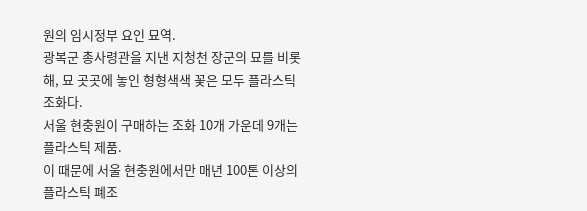원의 임시정부 요인 묘역.
광복군 총사령관을 지낸 지청천 장군의 묘를 비롯해, 묘 곳곳에 놓인 형형색색 꽃은 모두 플라스틱 조화다.
서울 현충원이 구매하는 조화 10개 가운데 9개는 플라스틱 제품.
이 때문에 서울 현충원에서만 매년 100톤 이상의 플라스틱 폐조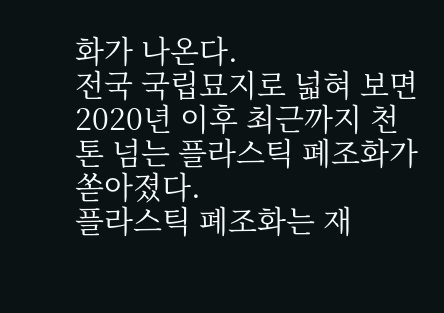화가 나온다.
전국 국립묘지로 넓혀 보면 2020년 이후 최근까지 천 톤 넘는 플라스틱 폐조화가 쏟아졌다.
플라스틱 폐조화는 재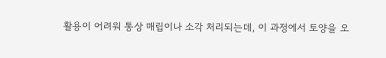활용이 어려워 통상 매립이나 소각 처리되는데, 이 과정에서 토양을 오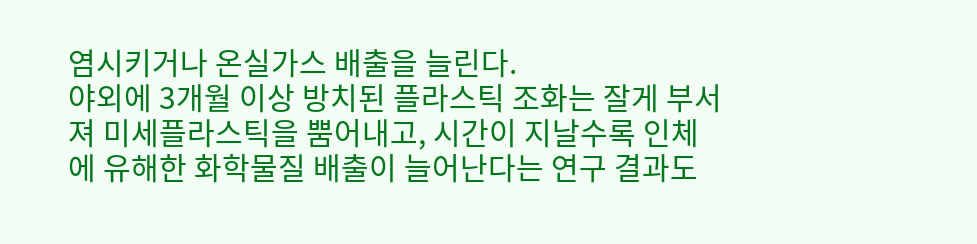염시키거나 온실가스 배출을 늘린다.
야외에 3개월 이상 방치된 플라스틱 조화는 잘게 부서져 미세플라스틱을 뿜어내고, 시간이 지날수록 인체에 유해한 화학물질 배출이 늘어난다는 연구 결과도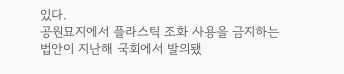있다.
공원묘지에서 플라스틱 조화 사용을 금지하는 법안이 지난해 국회에서 발의됐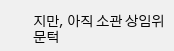지만, 아직 소관 상임위 문턱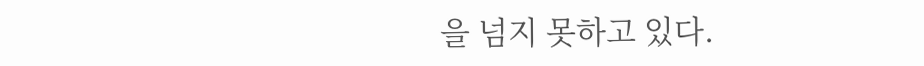을 넘지 못하고 있다.